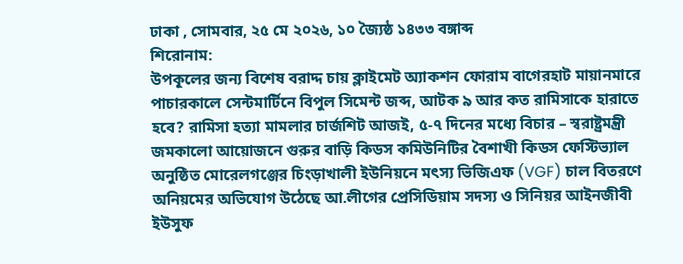ঢাকা , সোমবার, ২৫ মে ২০২৬, ১০ জ্যৈষ্ঠ ১৪৩৩ বঙ্গাব্দ
শিরোনাম:
উপকূলের জন্য বিশেষ বরাদ্দ চায় ক্লাইমেট অ্যাকশন ফোরাম বাগেরহাট মায়ানমারে পাচারকালে সেন্টমার্টিনে বিপুল সিমেন্ট জব্দ, আটক ৯ আর কত রামিসাকে হারাতে হবে? রামিসা হত্যা মামলার চার্জশিট আজই, ৫-৭ দিনের মধ্যে বিচার – স্বরাষ্ট্রমন্ত্রী জমকালো আয়োজনে গুরুর বাড়ি কিডস কমিউনিটির বৈশাখী কিডস ফেস্টিভ্যাল অনুষ্ঠিত মোরেলগঞ্জের চিংড়াখালী ইউনিয়নে মৎস্য ভিজিএফ (VGF) চাল বিতরণে অনিয়মের অভিযোগ উঠেছে আ.লীগের প্রেসিডিয়াম সদস্য ও সিনিয়র আইনজীবী ইউসুফ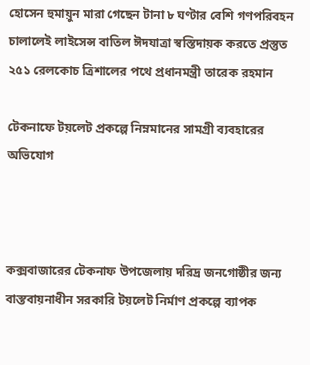হোসেন হুমায়ুন মারা গেছেন টানা ৮ ঘণ্টার বেশি গণপরিবহন চালালেই লাইসেন্স বাতিল ঈদযাত্রা স্বস্তিদায়ক করতে প্রস্তুত ২৫১ রেলকোচ ত্রিশালের পথে প্রধানমন্ত্রী তারেক রহমান

টেকনাফে টয়লেট প্রকল্পে নিম্নমানের সামগ্রী ব্যবহারের অভিযোগ



কক্সবাজারের টেকনাফ উপজেলায় দরিদ্র জনগোষ্ঠীর জন্য বাস্তবায়নাধীন সরকারি টয়লেট নির্মাণ প্রকল্পে ব্যাপক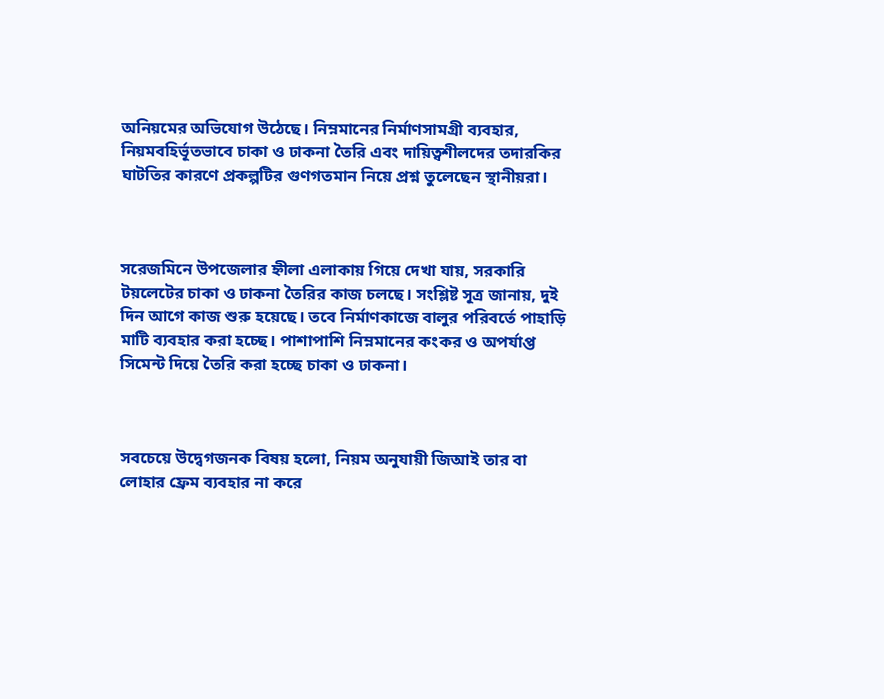অনিয়মের অভিযোগ উঠেছে। নিম্নমানের নির্মাণসামগ্রী ব্যবহার, নিয়মবহির্ভূতভাবে চাকা ও ঢাকনা তৈরি এবং দায়িত্বশীলদের তদারকির ঘাটতির কারণে প্রকল্পটির গুণগতমান নিয়ে প্রশ্ন তুলেছেন স্থানীয়রা।



সরেজমিনে উপজেলার হ্নীলা এলাকায় গিয়ে দেখা যায়, সরকারি টয়লেটের চাকা ও ঢাকনা তৈরির কাজ চলছে। সংশ্লিষ্ট সূত্র জানায়, দুই দিন আগে কাজ শুরু হয়েছে। তবে নির্মাণকাজে বালুর পরিবর্তে পাহাড়ি মাটি ব্যবহার করা হচ্ছে। পাশাপাশি নিম্নমানের কংকর ও অপর্যাপ্ত সিমেন্ট দিয়ে তৈরি করা হচ্ছে চাকা ও ঢাকনা।



সবচেয়ে উদ্বেগজনক বিষয় হলো, নিয়ম অনুযায়ী জিআই তার বা লোহার ফ্রেম ব্যবহার না করে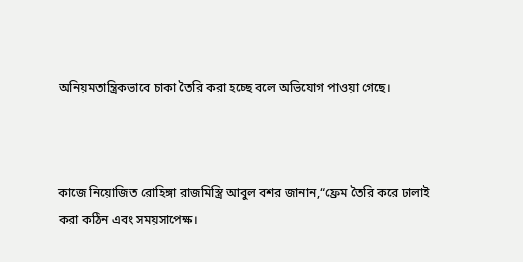অনিয়মতান্ত্রিকভাবে চাকা তৈরি করা হচ্ছে বলে অভিযোগ পাওয়া গেছে।



কাজে নিয়োজিত রোহিঙ্গা রাজমিস্ত্রি আবুল বশর জানান,“ফ্রেম তৈরি করে ঢালাই করা কঠিন এবং সময়সাপেক্ষ।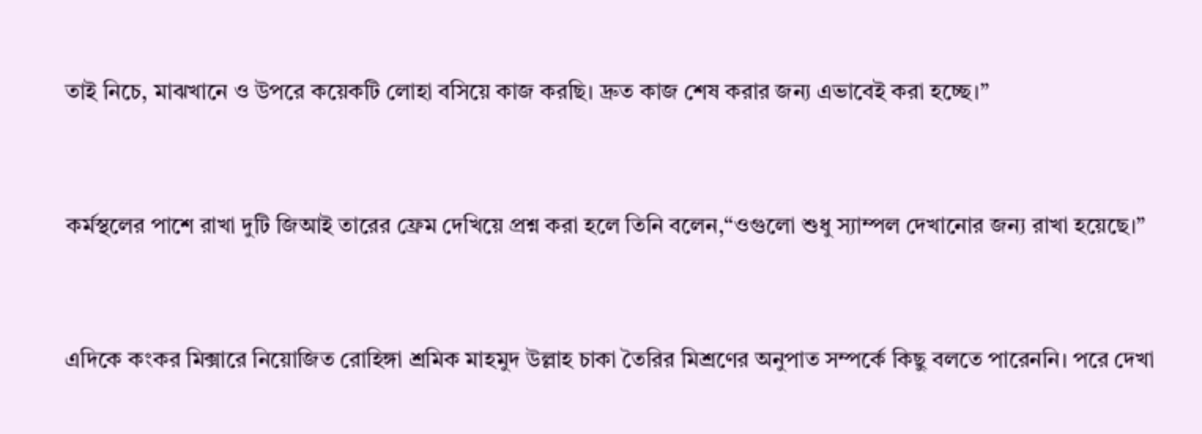তাই নিচে, মাঝখানে ও উপরে কয়েকটি লোহা বসিয়ে কাজ করছি। দ্রুত কাজ শেষ করার জন্য এভাবেই করা হচ্ছে।”



কর্মস্থলের পাশে রাখা দুটি জিআই তারের ফ্রেম দেখিয়ে প্রশ্ন করা হলে তিনি বলেন,“ওগুলো শুধু স্যাম্পল দেখানোর জন্য রাখা হয়েছে।”



এদিকে কংকর মিক্সারে নিয়োজিত রোহিঙ্গা শ্রমিক মাহমুদ উল্লাহ চাকা তৈরির মিশ্রণের অনুপাত সম্পর্কে কিছু বলতে পারেননি। পরে দেখা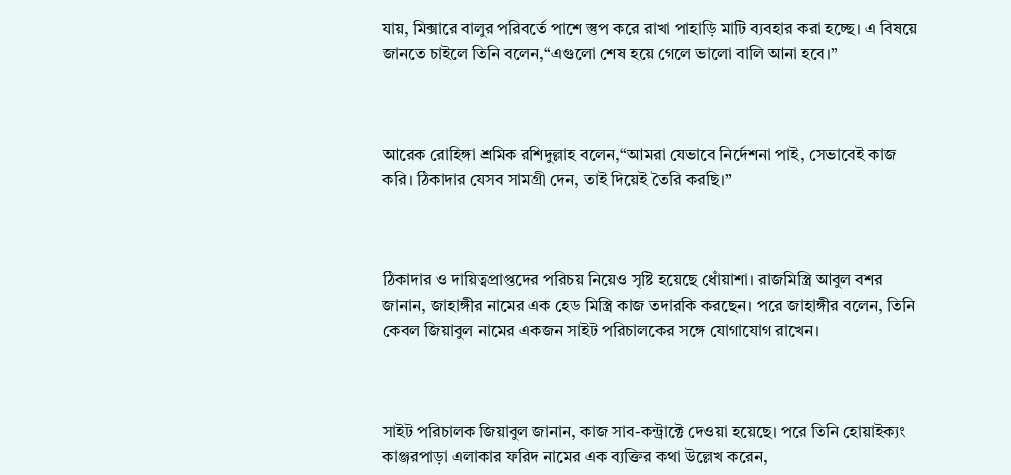যায়, মিক্সারে বালুর পরিবর্তে পাশে স্তুপ করে রাখা পাহাড়ি মাটি ব্যবহার করা হচ্ছে। এ বিষয়ে জানতে চাইলে তিনি বলেন,“এগুলো শেষ হয়ে গেলে ভালো বালি আনা হবে।”



আরেক রোহিঙ্গা শ্রমিক রশিদুল্লাহ বলেন,“আমরা যেভাবে নির্দেশনা পাই, সেভাবেই কাজ করি। ঠিকাদার যেসব সামগ্রী দেন, তাই দিয়েই তৈরি করছি।”



ঠিকাদার ও দায়িত্বপ্রাপ্তদের পরিচয় নিয়েও সৃষ্টি হয়েছে ধোঁয়াশা। রাজমিস্ত্রি আবুল বশর জানান, জাহাঙ্গীর নামের এক হেড মিস্ত্রি কাজ তদারকি করছেন। পরে জাহাঙ্গীর বলেন, তিনি কেবল জিয়াবুল নামের একজন সাইট পরিচালকের সঙ্গে যোগাযোগ রাখেন।



সাইট পরিচালক জিয়াবুল জানান, কাজ সাব-কন্ট্রাক্টে দেওয়া হয়েছে। পরে তিনি হোয়াইক্যং কাঞ্জরপাড়া এলাকার ফরিদ নামের এক ব্যক্তির কথা উল্লেখ করেন,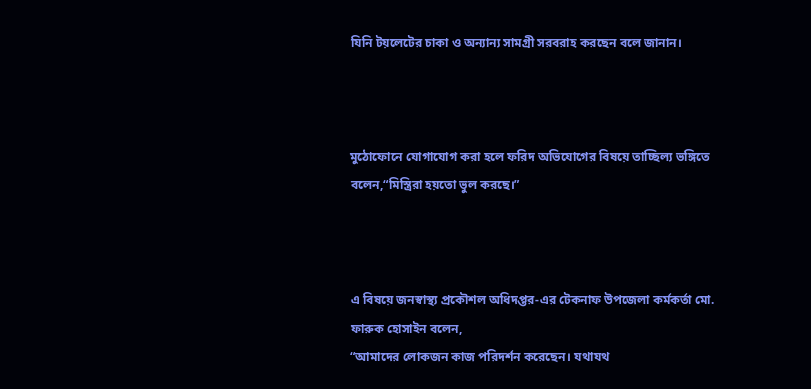যিনি টয়লেটের চাকা ও অন্যান্য সামগ্রী সরবরাহ করছেন বলে জানান।



মুঠোফোনে যোগাযোগ করা হলে ফরিদ অভিযোগের বিষয়ে তাচ্ছিল্য ভঙ্গিতে বলেন,“মিস্ত্রিরা হয়তো ভুল করছে।”



এ বিষয়ে জনস্বাস্থ্য প্রকৌশল অধিদপ্তর-এর টেকনাফ উপজেলা কর্মকর্তা মো. ফারুক হোসাইন বলেন,
“আমাদের লোকজন কাজ পরিদর্শন করেছেন। যথাযথ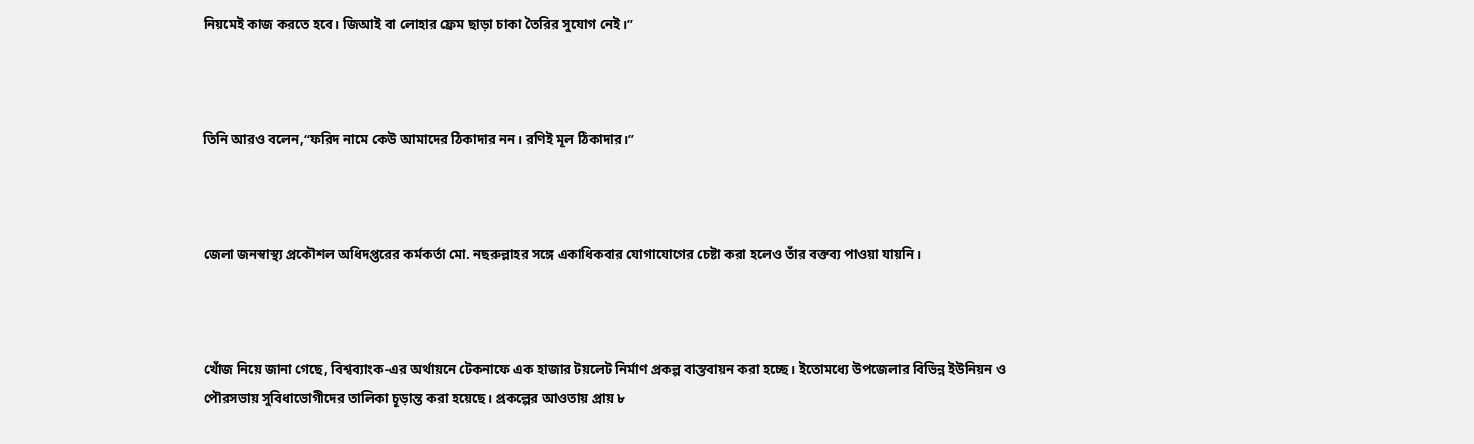নিয়মেই কাজ করতে হবে। জিআই বা লোহার ফ্রেম ছাড়া চাকা তৈরির সুযোগ নেই।”



তিনি আরও বলেন,“ফরিদ নামে কেউ আমাদের ঠিকাদার নন। রণিই মূল ঠিকাদার।”



জেলা জনস্বাস্থ্য প্রকৌশল অধিদপ্তরের কর্মকর্তা মো. নছরুল্লাহর সঙ্গে একাধিকবার যোগাযোগের চেষ্টা করা হলেও তাঁর বক্তব্য পাওয়া যায়নি।



খোঁজ নিয়ে জানা গেছে, বিশ্বব্যাংক-এর অর্থায়নে টেকনাফে এক হাজার টয়লেট নির্মাণ প্রকল্প বাস্তবায়ন করা হচ্ছে। ইতোমধ্যে উপজেলার বিভিন্ন ইউনিয়ন ও পৌরসভায় সুবিধাভোগীদের তালিকা চূড়ান্ত করা হয়েছে। প্রকল্পের আওতায় প্রায় ৮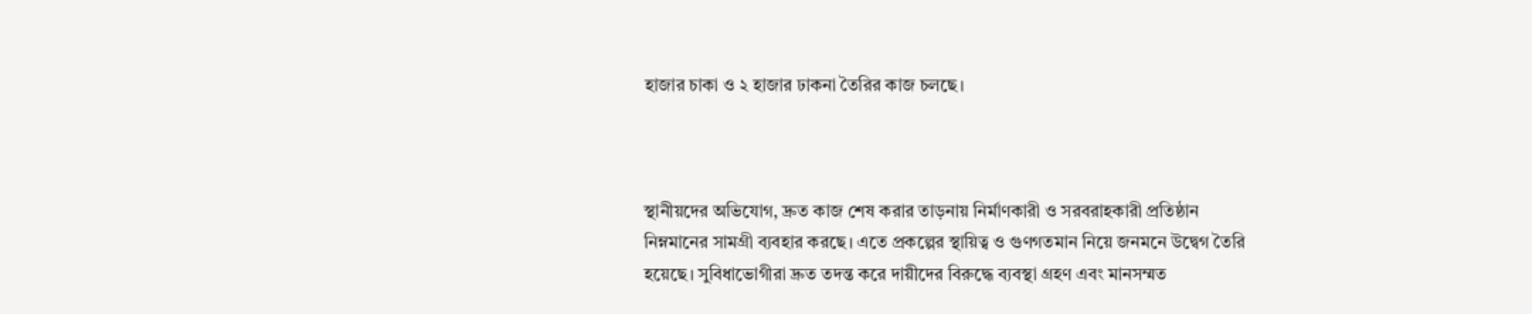হাজার চাকা ও ২ হাজার ঢাকনা তৈরির কাজ চলছে।



স্থানীয়দের অভিযোগ, দ্রুত কাজ শেষ করার তাড়নায় নির্মাণকারী ও সরবরাহকারী প্রতিষ্ঠান নিম্নমানের সামগ্রী ব্যবহার করছে। এতে প্রকল্পের স্থায়িত্ব ও গুণগতমান নিয়ে জনমনে উদ্বেগ তৈরি হয়েছে। সুবিধাভোগীরা দ্রুত তদন্ত করে দায়ীদের বিরুদ্ধে ব্যবস্থা গ্রহণ এবং মানসম্মত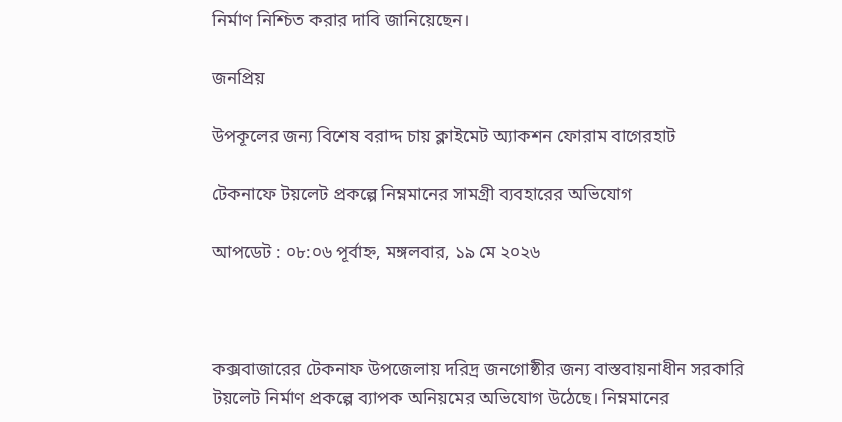নির্মাণ নিশ্চিত করার দাবি জানিয়েছেন।

জনপ্রিয়

উপকূলের জন্য বিশেষ বরাদ্দ চায় ক্লাইমেট অ্যাকশন ফোরাম বাগেরহাট

টেকনাফে টয়লেট প্রকল্পে নিম্নমানের সামগ্রী ব্যবহারের অভিযোগ

আপডেট : ০৮:০৬ পূর্বাহ্ন, মঙ্গলবার, ১৯ মে ২০২৬



কক্সবাজারের টেকনাফ উপজেলায় দরিদ্র জনগোষ্ঠীর জন্য বাস্তবায়নাধীন সরকারি টয়লেট নির্মাণ প্রকল্পে ব্যাপক অনিয়মের অভিযোগ উঠেছে। নিম্নমানের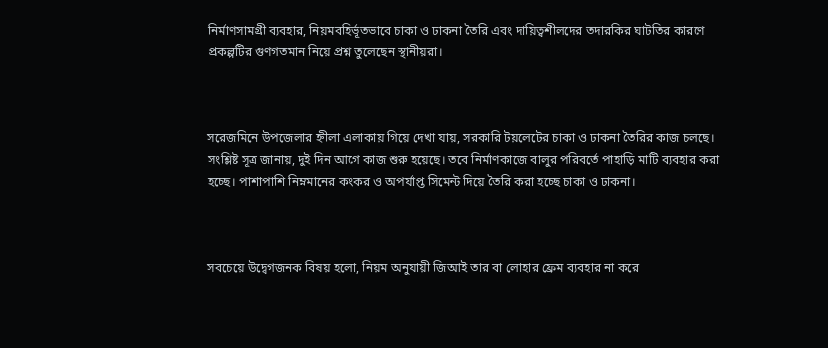নির্মাণসামগ্রী ব্যবহার, নিয়মবহির্ভূতভাবে চাকা ও ঢাকনা তৈরি এবং দায়িত্বশীলদের তদারকির ঘাটতির কারণে প্রকল্পটির গুণগতমান নিয়ে প্রশ্ন তুলেছেন স্থানীয়রা।



সরেজমিনে উপজেলার হ্নীলা এলাকায় গিয়ে দেখা যায়, সরকারি টয়লেটের চাকা ও ঢাকনা তৈরির কাজ চলছে। সংশ্লিষ্ট সূত্র জানায়, দুই দিন আগে কাজ শুরু হয়েছে। তবে নির্মাণকাজে বালুর পরিবর্তে পাহাড়ি মাটি ব্যবহার করা হচ্ছে। পাশাপাশি নিম্নমানের কংকর ও অপর্যাপ্ত সিমেন্ট দিয়ে তৈরি করা হচ্ছে চাকা ও ঢাকনা।



সবচেয়ে উদ্বেগজনক বিষয় হলো, নিয়ম অনুযায়ী জিআই তার বা লোহার ফ্রেম ব্যবহার না করে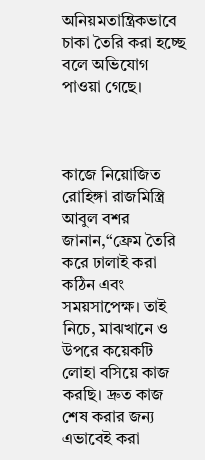অনিয়মতান্ত্রিকভাবে চাকা তৈরি করা হচ্ছে বলে অভিযোগ পাওয়া গেছে।



কাজে নিয়োজিত রোহিঙ্গা রাজমিস্ত্রি আবুল বশর জানান,“ফ্রেম তৈরি করে ঢালাই করা কঠিন এবং সময়সাপেক্ষ। তাই নিচে, মাঝখানে ও উপরে কয়েকটি লোহা বসিয়ে কাজ করছি। দ্রুত কাজ শেষ করার জন্য এভাবেই করা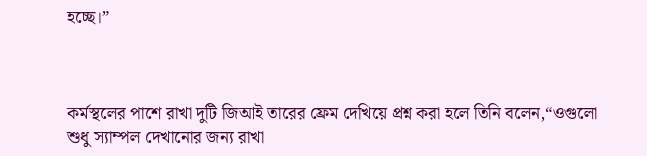হচ্ছে।”



কর্মস্থলের পাশে রাখা দুটি জিআই তারের ফ্রেম দেখিয়ে প্রশ্ন করা হলে তিনি বলেন,“ওগুলো শুধু স্যাম্পল দেখানোর জন্য রাখা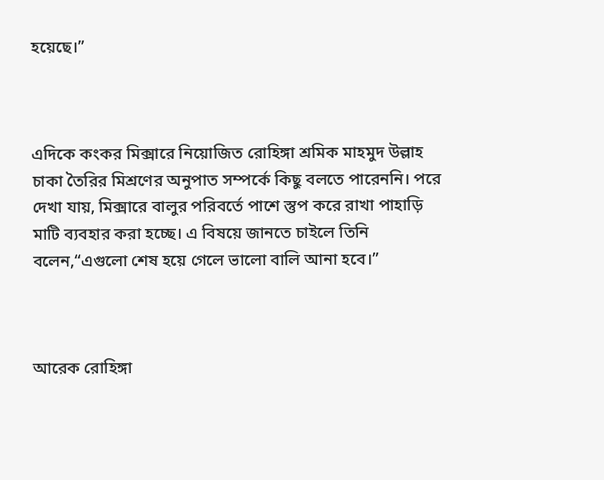হয়েছে।”



এদিকে কংকর মিক্সারে নিয়োজিত রোহিঙ্গা শ্রমিক মাহমুদ উল্লাহ চাকা তৈরির মিশ্রণের অনুপাত সম্পর্কে কিছু বলতে পারেননি। পরে দেখা যায়, মিক্সারে বালুর পরিবর্তে পাশে স্তুপ করে রাখা পাহাড়ি মাটি ব্যবহার করা হচ্ছে। এ বিষয়ে জানতে চাইলে তিনি বলেন,“এগুলো শেষ হয়ে গেলে ভালো বালি আনা হবে।”



আরেক রোহিঙ্গা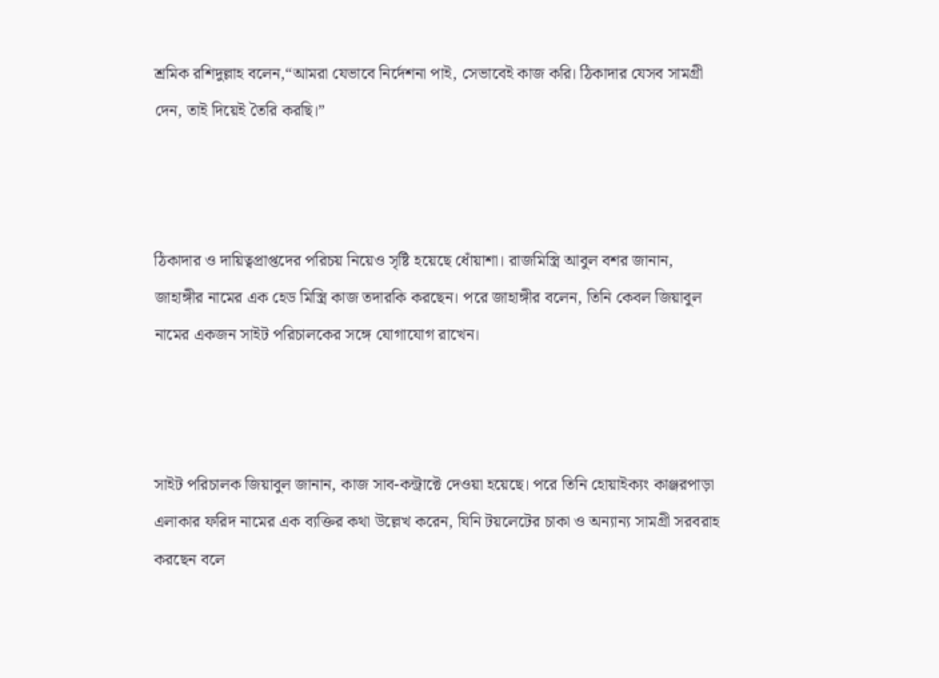শ্রমিক রশিদুল্লাহ বলেন,“আমরা যেভাবে নির্দেশনা পাই, সেভাবেই কাজ করি। ঠিকাদার যেসব সামগ্রী দেন, তাই দিয়েই তৈরি করছি।”



ঠিকাদার ও দায়িত্বপ্রাপ্তদের পরিচয় নিয়েও সৃষ্টি হয়েছে ধোঁয়াশা। রাজমিস্ত্রি আবুল বশর জানান, জাহাঙ্গীর নামের এক হেড মিস্ত্রি কাজ তদারকি করছেন। পরে জাহাঙ্গীর বলেন, তিনি কেবল জিয়াবুল নামের একজন সাইট পরিচালকের সঙ্গে যোগাযোগ রাখেন।



সাইট পরিচালক জিয়াবুল জানান, কাজ সাব-কন্ট্রাক্টে দেওয়া হয়েছে। পরে তিনি হোয়াইক্যং কাঞ্জরপাড়া এলাকার ফরিদ নামের এক ব্যক্তির কথা উল্লেখ করেন, যিনি টয়লেটের চাকা ও অন্যান্য সামগ্রী সরবরাহ করছেন বলে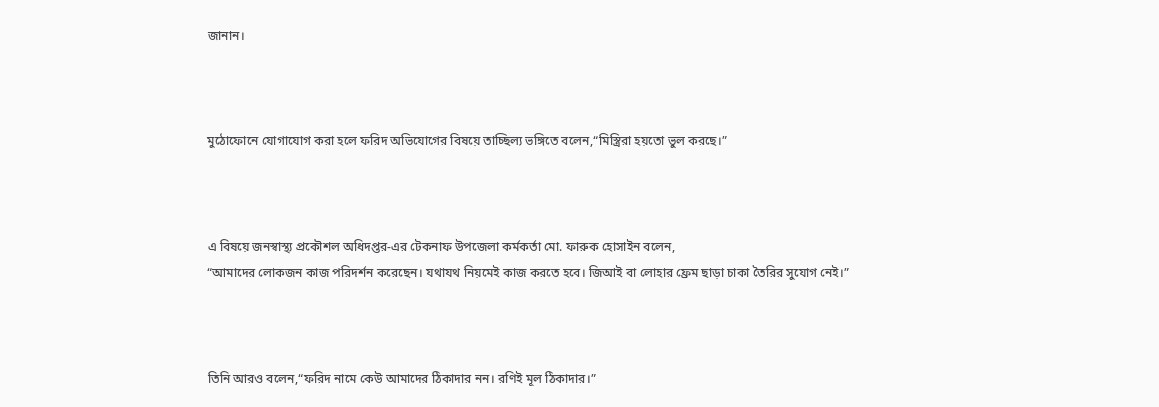জানান।



মুঠোফোনে যোগাযোগ করা হলে ফরিদ অভিযোগের বিষয়ে তাচ্ছিল্য ভঙ্গিতে বলেন,“মিস্ত্রিরা হয়তো ভুল করছে।”



এ বিষয়ে জনস্বাস্থ্য প্রকৌশল অধিদপ্তর-এর টেকনাফ উপজেলা কর্মকর্তা মো. ফারুক হোসাইন বলেন,
“আমাদের লোকজন কাজ পরিদর্শন করেছেন। যথাযথ নিয়মেই কাজ করতে হবে। জিআই বা লোহার ফ্রেম ছাড়া চাকা তৈরির সুযোগ নেই।”



তিনি আরও বলেন,“ফরিদ নামে কেউ আমাদের ঠিকাদার নন। রণিই মূল ঠিকাদার।”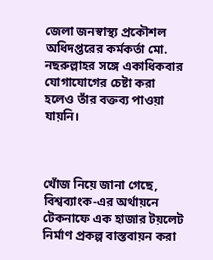জেলা জনস্বাস্থ্য প্রকৌশল অধিদপ্তরের কর্মকর্তা মো. নছরুল্লাহর সঙ্গে একাধিকবার যোগাযোগের চেষ্টা করা হলেও তাঁর বক্তব্য পাওয়া যায়নি।



খোঁজ নিয়ে জানা গেছে, বিশ্বব্যাংক-এর অর্থায়নে টেকনাফে এক হাজার টয়লেট নির্মাণ প্রকল্প বাস্তবায়ন করা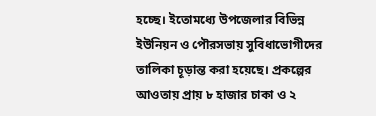হচ্ছে। ইতোমধ্যে উপজেলার বিভিন্ন ইউনিয়ন ও পৌরসভায় সুবিধাভোগীদের তালিকা চূড়ান্ত করা হয়েছে। প্রকল্পের আওতায় প্রায় ৮ হাজার চাকা ও ২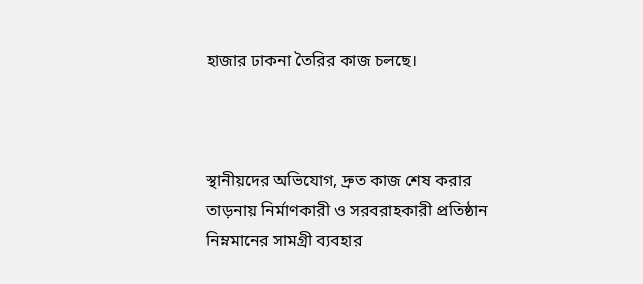হাজার ঢাকনা তৈরির কাজ চলছে।



স্থানীয়দের অভিযোগ, দ্রুত কাজ শেষ করার তাড়নায় নির্মাণকারী ও সরবরাহকারী প্রতিষ্ঠান নিম্নমানের সামগ্রী ব্যবহার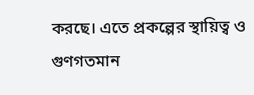করছে। এতে প্রকল্পের স্থায়িত্ব ও গুণগতমান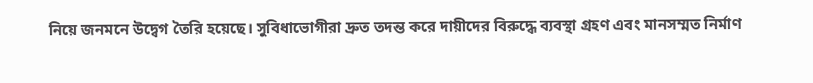নিয়ে জনমনে উদ্বেগ তৈরি হয়েছে। সুবিধাভোগীরা দ্রুত তদন্ত করে দায়ীদের বিরুদ্ধে ব্যবস্থা গ্রহণ এবং মানসম্মত নির্মাণ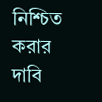নিশ্চিত করার দাবি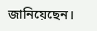জানিয়েছেন।